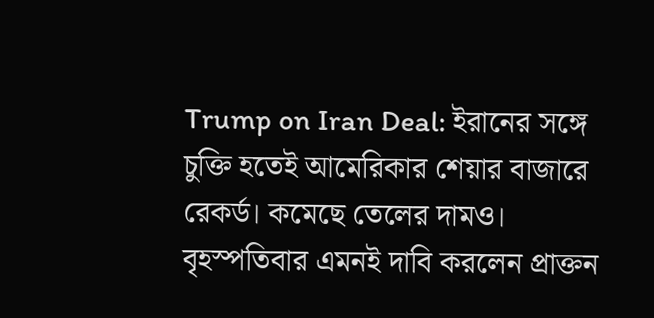Trump on Iran Deal: ইরানের সঙ্গে চুক্তি হতেই আমেরিকার শেয়ার বাজারে রেকর্ড। কমেছে তেলের দামও। বৃহস্পতিবার এমনই দাবি করলেন প্রাক্তন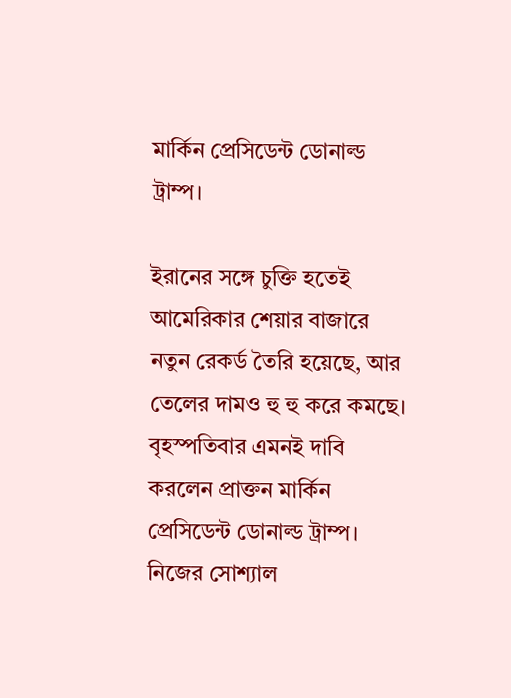মার্কিন প্রেসিডেন্ট ডোনাল্ড ট্রাম্প।

ইরানের সঙ্গে চুক্তি হতেই আমেরিকার শেয়ার বাজারে নতুন রেকর্ড তৈরি হয়েছে, আর তেলের দামও হু হু করে কমছে। বৃহস্পতিবার এমনই দাবি করলেন প্রাক্তন মার্কিন প্রেসিডেন্ট ডোনাল্ড ট্রাম্প। নিজের সোশ্যাল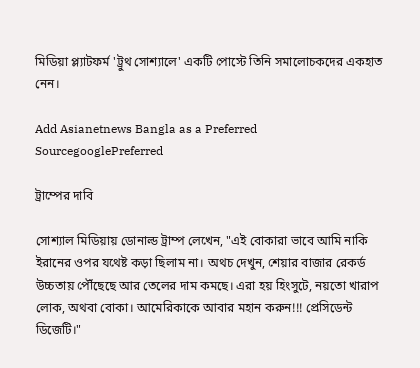মিডিয়া প্ল্যাটফর্ম 'ট্রুথ সোশ্যালে' একটি পোস্টে তিনি সমালোচকদের একহাত নেন।

Add Asianetnews Bangla as a Preferred SourcegooglePreferred

ট্রাম্পের দাবি

সোশ্যাল মিডিয়ায় ডোনাল্ড ট্রাম্প লেখেন, "এই বোকারা ভাবে আমি নাকি ইরানের ওপর যথেষ্ট কড়া ছিলাম না। অথচ দেখুন, শেয়ার বাজার রেকর্ড উচ্চতায় পৌঁছেছে আর তেলের দাম কমছে। এরা হয় হিংসুটে, নয়তো খারাপ লোক, অথবা বোকা। আমেরিকাকে আবার মহান করুন!!! প্রেসিডেন্ট ডিজেটি।"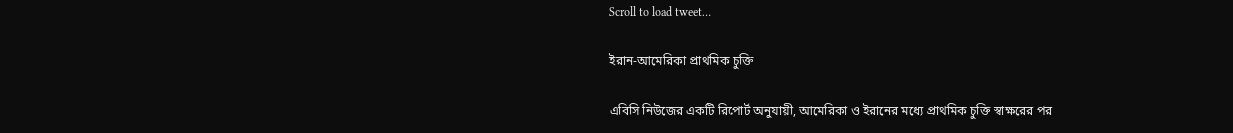Scroll to load tweet…

ইরান-আমেরিকা প্রাথমিক চুক্তি

এবিসি নিউজের একটি রিপোর্ট অনুযায়ী, আমেরিকা ও ইরানের মধ্যে প্রাথমিক চুক্তি স্বাক্ষরের পর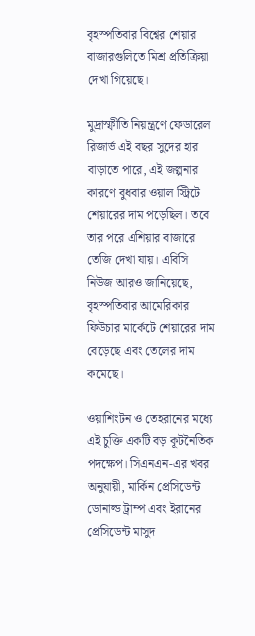বৃহস্পতিবার বিশ্বের শেয়ার বাজারগুলিতে মিশ্র প্রতিক্রিয়া দেখা গিয়েছে।

মুদ্রাস্ফীতি নিয়ন্ত্রণে ফেডারেল রিজার্ভ এই বছর সুদের হার বাড়াতে পারে, এই জল্পনার কারণে বুধবার ওয়াল স্ট্রিটে শেয়ারের দাম পড়েছিল। তবে তার পরে এশিয়ার বাজারে তেজি দেখা যায়। এবিসি নিউজ আরও জানিয়েছে, বৃহস্পতিবার আমেরিকার ফিউচার মার্কেটে শেয়ারের দাম বেড়েছে এবং তেলের দাম কমেছে।

ওয়াশিংটন ও তেহরানের মধ্যে এই চুক্তি একটি বড় কূটনৈতিক পদক্ষেপ। সিএনএন-এর খবর অনুযায়ী, মার্কিন প্রেসিডেন্ট ডোনাল্ড ট্রাম্প এবং ইরানের প্রেসিডেন্ট মাসুদ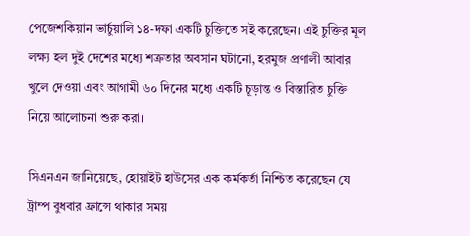পেজেশকিয়ান ভার্চুয়ালি ১৪-দফা একটি চুক্তিতে সই করেছেন। এই চুক্তির মূল লক্ষ্য হল দুই দেশের মধ্যে শত্রুতার অবসান ঘটানো, হরমুজ প্রণালী আবার খুলে দেওয়া এবং আগামী ৬০ দিনের মধ্যে একটি চূড়ান্ত ও বিস্তারিত চুক্তি নিয়ে আলোচনা শুরু করা।

সিএনএন জানিয়েছে, হোয়াইট হাউসের এক কর্মকর্তা নিশ্চিত করেছেন যে ট্রাম্প বুধবার ফ্রান্সে থাকার সময়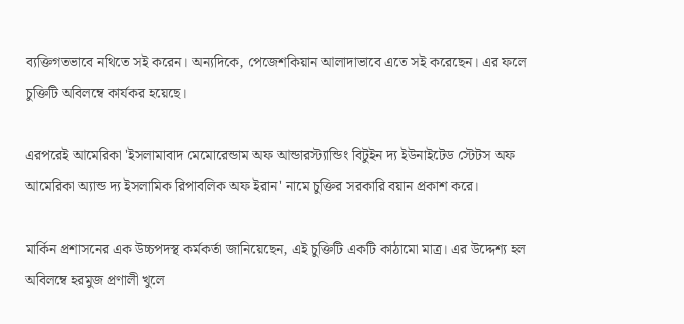ব্যক্তিগতভাবে নথিতে সই করেন। অন্যদিকে, পেজেশকিয়ান আলাদাভাবে এতে সই করেছেন। এর ফলে চুক্তিটি অবিলম্বে কার্যকর হয়েছে।

এরপরেই আমেরিকা 'ইসলামাবাদ মেমোরেন্ডাম অফ আন্ডারস্ট্যান্ডিং বিটুইন দ্য ইউনাইটেড স্টেটস অফ আমেরিকা অ্যান্ড দ্য ইসলামিক রিপাবলিক অফ ইরান' নামে চুক্তির সরকারি বয়ান প্রকাশ করে।

মার্কিন প্রশাসনের এক উচ্চপদস্থ কর্মকর্তা জানিয়েছেন, এই চুক্তিটি একটি কাঠামো মাত্র। এর উদ্দেশ্য হল অবিলম্বে হরমুজ প্রণালী খুলে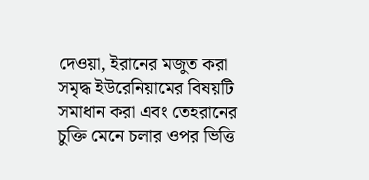দেওয়া, ইরানের মজুত করা সমৃদ্ধ ইউরেনিয়ামের বিষয়টি সমাধান করা এবং তেহরানের চুক্তি মেনে চলার ওপর ভিত্তি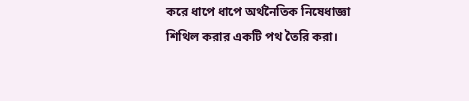করে ধাপে ধাপে অর্থনৈতিক নিষেধাজ্ঞা শিথিল করার একটি পথ তৈরি করা।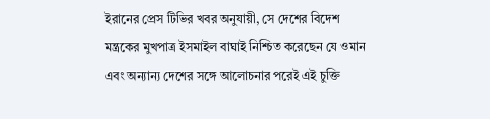ইরানের প্রেস টিভির খবর অনুযায়ী, সে দেশের বিদেশ মন্ত্রকের মুখপাত্র ইসমাইল বাঘাই নিশ্চিত করেছেন যে ওমান এবং অন্যান্য দেশের সঙ্গে আলোচনার পরেই এই চুক্তি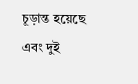চূড়ান্ত হয়েছে এবং দুই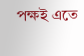পক্ষই এতে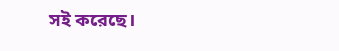সই করেছে।